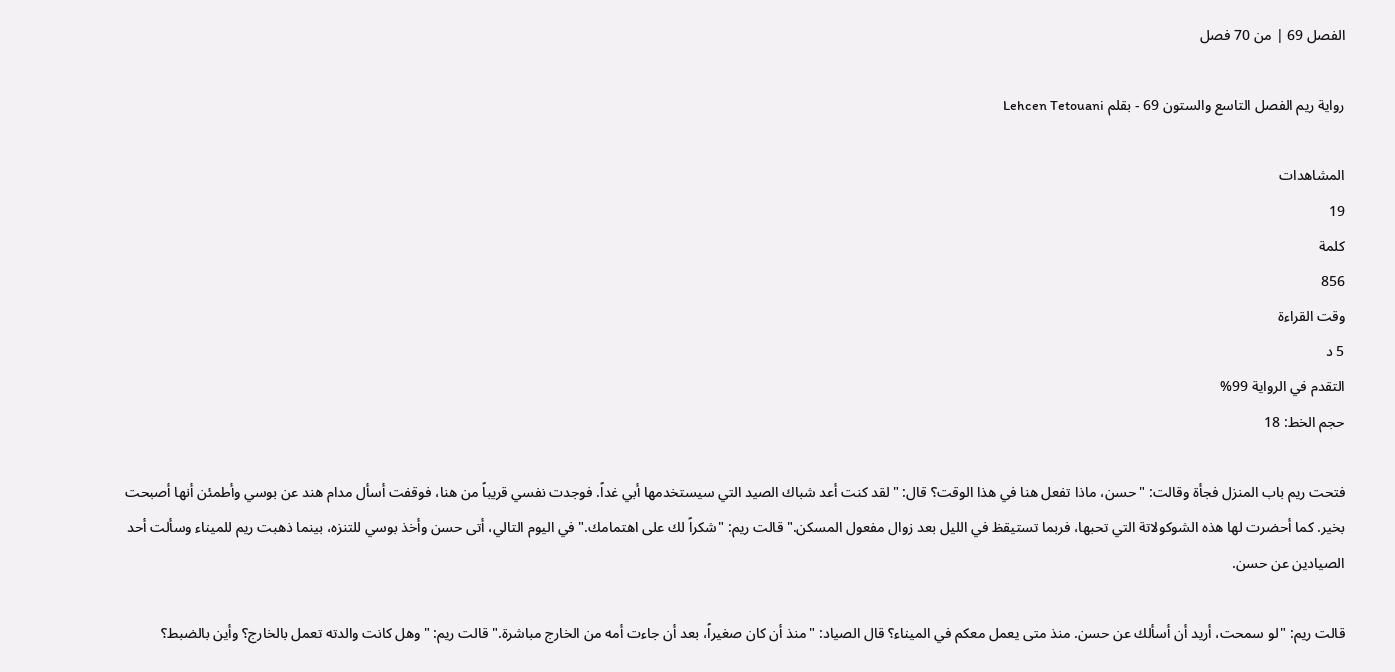الفصل 69 | من 70 فصل

رواية ريم الفصل التاسع والستون 69 - بقلم Lehcen Tetouani

المشاهدات
19
كلمة
856
وقت القراءة
5 د
التقدم في الرواية 99%
حجم الخط: 18

فتحت ريم باب المنزل فجأة وقالت: "حسن، ماذا تفعل هنا في هذا الوقت؟ قال: "لقد كنت أعد شباك الصيد التي سيستخدمها أبي غداً. فوجدت نفسي قريباً من هنا، فوقفت أسأل مدام هند عن بوسي وأطمئن أنها أصبحت بخير. كما أحضرت لها هذه الشوكولاتة التي تحبها، فربما تستيقظ في الليل بعد زوال مفعول المسكن." قالت ريم: "شكراً لك على اهتمامك." في اليوم التالي، أتى حسن وأخذ بوسي للتنزه، بينما ذهبت ريم للميناء وسألت أحد الصيادين عن حسن.

قالت ريم: "لو سمحت، أريد أن أسألك عن حسن. منذ متى يعمل معكم في الميناء؟ قال الصياد: "منذ أن كان صغيراً، بعد أن جاءت أمه من الخارج مباشرة." قالت ريم: "وهل كانت والدته تعمل بالخارج؟ وأين بالضبط؟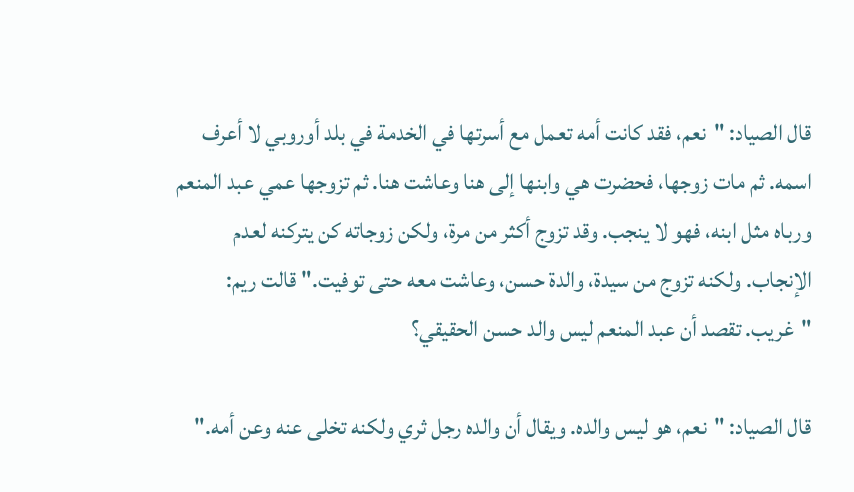قال الصياد: "نعم، فقد كانت أمه تعمل مع أسرتها في الخدمة في بلد أوروبي لا أعرف اسمه. ثم مات زوجها، فحضرت هي وابنها إلى هنا وعاشت هنا. ثم تزوجها عمي عبد المنعم ورباه مثل ابنه، فهو لا ينجب. وقد تزوج أكثر من مرة، ولكن زوجاته كن يتركنه لعدم الإنجاب. ولكنه تزوج من سيدة، والدة حسن، وعاشت معه حتى توفيت." قالت ريم: "غريب. تقصد أن عبد المنعم ليس والد حسن الحقيقي؟

قال الصياد: "نعم، هو ليس والده. ويقال أن والده رجل ثري ولكنه تخلى عنه وعن أمه."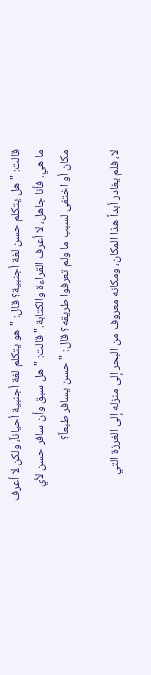قالت: "هل يتكلم حسن لغة أجنبية؟ قال: "هو يتكلم لغة أجنبية أحياناً، ولكن لا أعرف ما هي. فأنا جاهل، لا أعرف القراءة والكتابة." قالت: "هل سبق وأن سافر حسن لأي مكان أو اختفى لسبب ما ولم تعرفوا طريقه؟ قال: "حسن يسافر طبعاً؟

لا، فلم يغادر أبداً هذا المكان، ومكانه معروف من البحر إلى منزله إلى الغرزة التي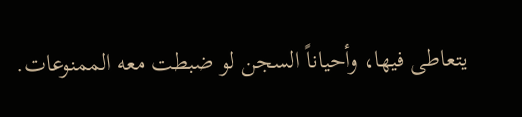يتعاطى فيها، وأحياناً السجن لو ضبطت معه الممنوعات.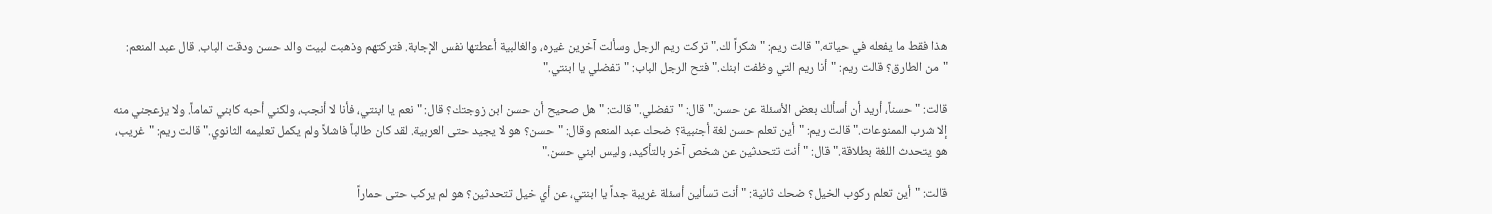هذا فقط ما يفعله في حياته." قالت ريم: "شكراً لك." تركت ريم الرجل وسألت آخرين غيره، والغالبية أعطتها نفس الإجابة. فتركتهم وذهبت لبيت والد حسن ودقت الباب. قال عبد المنعم: "من الطارق؟ قالت ريم: "أنا ريم التي وظفت ابنك." فتح الرجل الباب: "تفضلي يا ابنتي."

قالت: "حسناً، أريد أن أسألك بعض الأسئلة عن حسن." قال: "تفضلي." قالت: "هل صحيح أن حسن ابن زوجتك؟ قال: "نعم يا ابنتي، فأنا لا أنجب، ولكني أحبه كابني تماماً. ولا يزعجني منه إلا شرب الممنوعات." قالت ريم: "أين تعلم حسن لغة أجنبية؟ ضحك عبد المنعم وقال: "حسن؟ هو لا يجيد حتى العربية. لقد كان طالباً فاشلاً ولم يكمل تعليمه الثانوي." قالت ريم: "غريب، هو يتحدث اللغة بطلاقة." قال: "أنت تتحدثين عن شخص آخر بالتأكيد، وليس ابني حسن."

قالت: "أين تعلم ركوب الخيل؟ ضحك ثانية: "أنت تسألين أسئلة غريبة جداً يا ابنتي، عن أي خيل تتحدثين؟ هو لم يركب حتى حماراً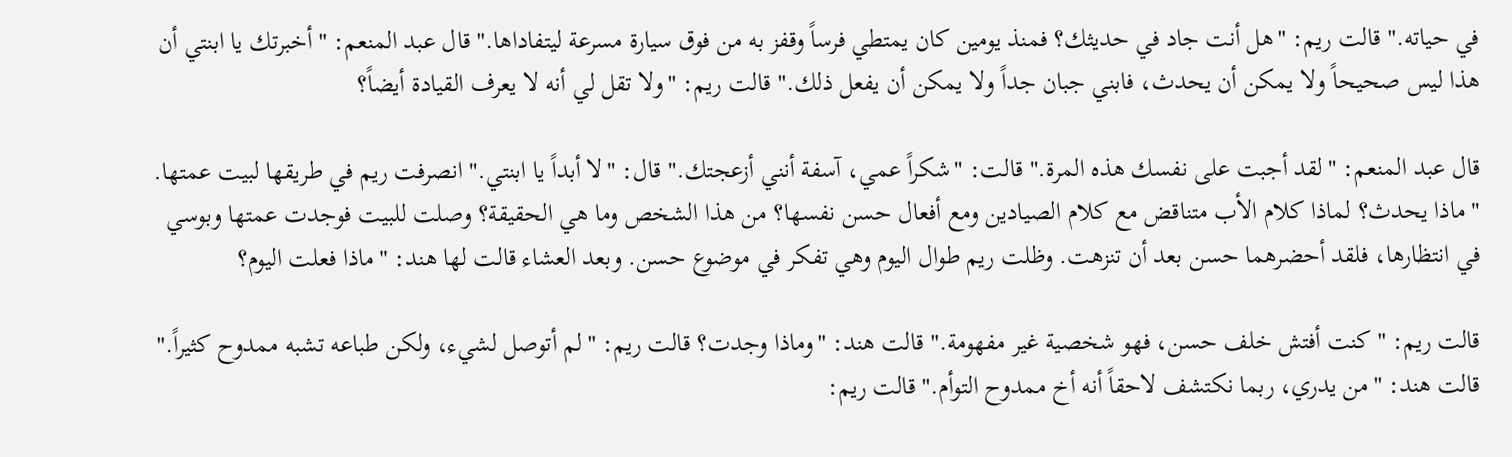في حياته." قالت ريم: "هل أنت جاد في حديثك؟ فمنذ يومين كان يمتطي فرساً وقفز به من فوق سيارة مسرعة ليتفاداها." قال عبد المنعم: "أخبرتك يا ابنتي أن هذا ليس صحيحاً ولا يمكن أن يحدث، فابني جبان جداً ولا يمكن أن يفعل ذلك." قالت ريم: "ولا تقل لي أنه لا يعرف القيادة أيضاً؟

قال عبد المنعم: "لقد أجبت على نفسك هذه المرة." قالت: "شكراً عمي، آسفة أنني أزعجتك." قال: "لا أبداً يا ابنتي." انصرفت ريم في طريقها لبيت عمتها. "ماذا يحدث؟ لماذا كلام الأب متناقض مع كلام الصيادين ومع أفعال حسن نفسها؟ من هذا الشخص وما هي الحقيقة؟ وصلت للبيت فوجدت عمتها وبوسي في انتظارها، فلقد أحضرهما حسن بعد أن تنزهت. وظلت ريم طوال اليوم وهي تفكر في موضوع حسن. وبعد العشاء قالت لها هند: "ماذا فعلت اليوم؟

قالت ريم: "كنت أفتش خلف حسن، فهو شخصية غير مفهومة." قالت هند: "وماذا وجدت؟ قالت ريم: "لم أتوصل لشيء، ولكن طباعه تشبه ممدوح كثيراً." قالت هند: "من يدري، ربما نكتشف لاحقاً أنه أخ ممدوح التوأم." قالت ريم: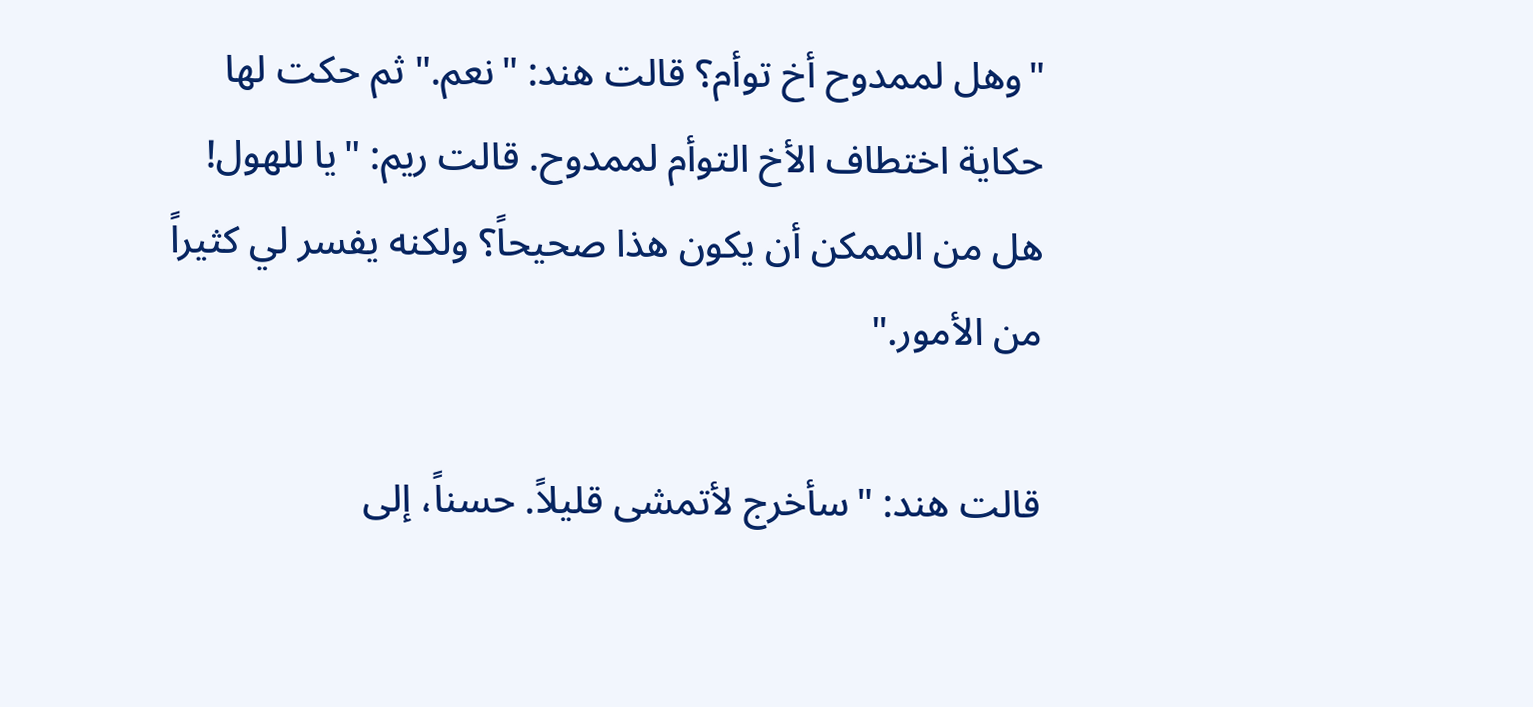"وهل لممدوح أخ توأم؟ قالت هند: "نعم." ثم حكت لها حكاية اختطاف الأخ التوأم لممدوح. قالت ريم: "يا للهول! هل من الممكن أن يكون هذا صحيحاً؟ ولكنه يفسر لي كثيراً من الأمور."

قالت هند: "سأخرج لأتمشى قليلاً. حسناً، إلى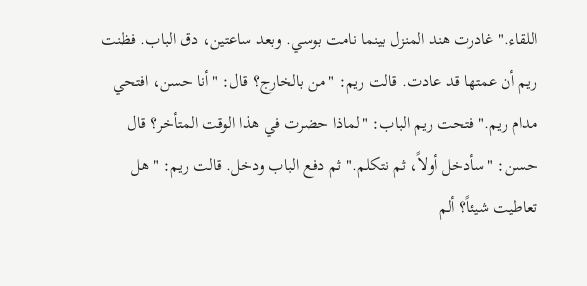اللقاء." غادرت هند المنزل بينما نامت بوسي. وبعد ساعتين، دق الباب. فظنت ريم أن عمتها قد عادت. قالت ريم: "من بالخارج؟ قال: "أنا حسن، افتحي مدام ريم." فتحت ريم الباب: "لماذا حضرت في هذا الوقت المتأخر؟ قال حسن: "سأدخل أولاً، ثم نتكلم." ثم دفع الباب ودخل. قالت ريم: "هل تعاطيت شيئاً؟ ألم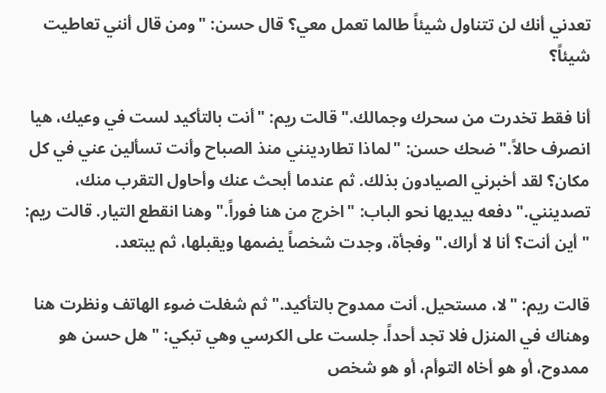تعدني أنك لن تتناول شيئاً طالما تعمل معي؟ قال حسن: "ومن قال أنني تعاطيت شيئاً؟

أنا فقط تخدرت من سحرك وجمالك." قالت ريم: "أنت بالتأكيد لست في وعيك، هيا انصرف حالاً." ضحك حسن: "لماذا تطاردينني منذ الصباح وأنت تسألين عني في كل مكان؟ لقد أخبرني الصيادون بذلك. ثم عندما أبحث عنك وأحاول التقرب منك، تصدينني." دفعه بيديها نحو الباب: "اخرج من هنا فوراً." وهنا انقطع التيار. قالت ريم: "أين أنت؟ أنا لا أراك." وفجأة، وجدت شخصاً يضمها ويقبلها، ثم يبتعد.

قالت ريم: "لا، مستحيل. أنت ممدوح بالتأكيد." ثم شغلت ضوء الهاتف ونظرت هنا وهناك في المنزل فلا تجد أحداً. جلست على الكرسي وهي تبكي: "هل حسن هو ممدوح، أو هو أخاه التوأم، أو هو شخص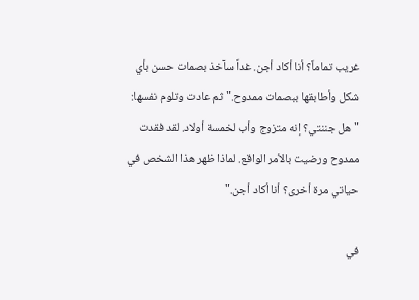غريب تماماً؟ أنا أكاد أجن. غداً سآخذ بصمات حسن بأي شكل وأطابقها ببصمات ممدوح." ثم عادت وتلوم نفسها: "هل جننتي؟ إنه متزوج وأب لخمسة أولاد. لقد فقدت ممدوح ورضيت بالأمر الواقع. لماذا ظهر هذا الشخص في حياتي مرة أخرى؟ أنا أكاد أجن."

في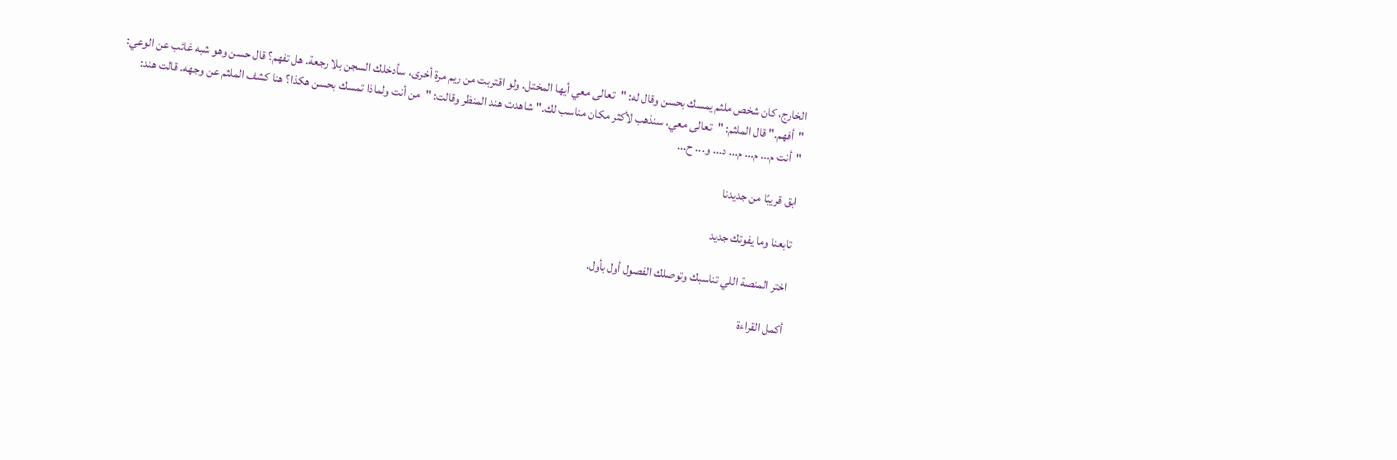الخارج، كان شخص ملثم يمسك بحسن وقال له: "تعالى معي أيها المختل. ولو اقتربت من ريم مرة أخرى، سأدخلك السجن بلا رجعة. هل تفهم؟ قال حسن وهو شبه غائب عن الوعي: "أفهم." قال الملثم: "تعالى معي، سنذهب لأكثر مكان مناسب لك." شاهدت هند المنظر وقالت: "من أنت ولماذا تمسك بحسن هكذا؟ هنا كشف الملثم عن وجهه. قالت هند: "أنت م... م... م... د... و... ح...

ابق قريبًا من جديدنا

تابعنا وما يفوتك جديد

اختر المنصة اللي تناسبك وتوصلك الفصول أول بأول.

أكمل القراءة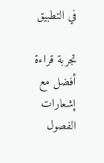في التطبيق

تجربة قراءة أفضل مع إشعارات الفصول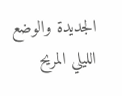الجديدة والوضع الليلي المريح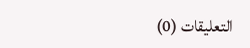التعليقات (0)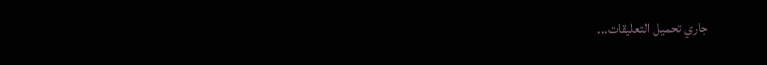جاري تحميل التعليقات...